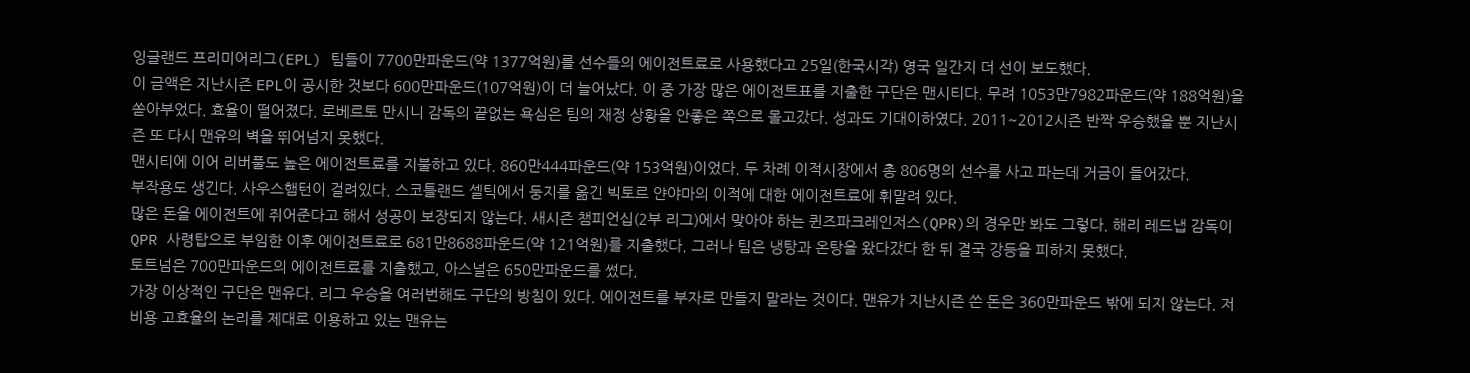잉글랜드 프리미어리그(EPL) 팀들이 7700만파운드(약 1377억원)를 선수들의 에이전트료로 사용했다고 25일(한국시각) 영국 일간지 더 선이 보도했다.
이 금액은 지난시즌 EPL이 공시한 것보다 600만파운드(107억원)이 더 늘어났다. 이 중 가장 많은 에이전트표를 지출한 구단은 맨시티다. 무려 1053만7982파운드(약 188억원)을 쏟아부었다. 효율이 떨어졌다. 로베르토 만시니 감독의 끝없는 욕심은 팀의 재정 상황을 안좋은 쪽으로 몰고갔다. 성과도 기대이하였다. 2011~2012시즌 반짝 우승했을 뿐 지난시즌 또 다시 맨유의 벽을 뛰어넘지 못했다.
맨시티에 이어 리버풀도 높은 에이전트료를 지불하고 있다. 860만444파운드(약 153억원)이었다. 두 차례 이적시장에서 총 806명의 선수를 사고 파는데 거금이 들어갔다.
부작용도 생긴다. 사우스햄턴이 걸려있다. 스코틀랜드 셀틱에서 둥지를 옮긴 빅토르 얀야마의 이적에 대한 에이전트료에 휘말려 있다.
많은 돈을 에이전트에 쥐어준다고 해서 성공이 보장되지 않는다. 새시즌 챔피언십(2부 리그)에서 맞아야 하는 퀸즈파크레인저스(QPR)의 경우만 봐도 그렇다. 해리 레드냅 감독이 QPR 사령탑으로 부임한 이후 에이전트료로 681만8688파운드(약 121억원)를 지출했다. 그러나 팀은 냉탕과 온탕을 왔다갔다 한 뒤 결국 강등을 피하지 못했다.
토트넘은 700만파운드의 에이전트료를 지출했고, 아스널은 650만파운드를 썼다.
가장 이상적인 구단은 맨유다. 리그 우승을 여러번해도 구단의 방침이 있다. 에이전트를 부자로 만들지 말라는 것이다. 맨유가 지난시즌 쓴 돈은 360만파운드 밖에 되지 않는다. 저비용 고효율의 논리를 제대로 이용하고 있는 맨유는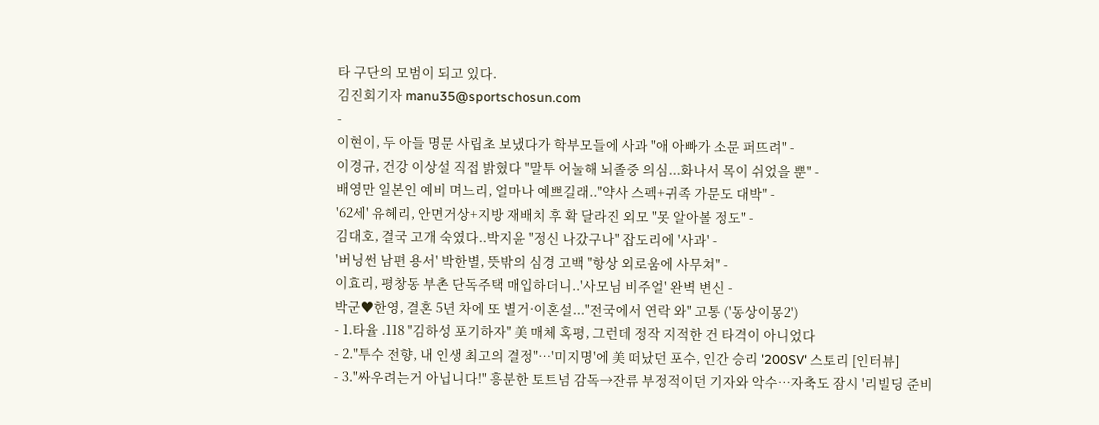타 구단의 모범이 되고 있다.
김진회기자 manu35@sportschosun.com
-
이현이, 두 아들 명문 사립초 보냈다가 학부모들에 사과 "애 아빠가 소문 퍼뜨려" -
이경규, 건강 이상설 직접 밝혔다 "말투 어눌해 뇌졸중 의심...화나서 목이 쉬었을 뿐" -
배영만 일본인 예비 며느리, 얼마나 예쁘길래.."약사 스펙+귀족 가문도 대박" -
'62세' 유혜리, 안면거상+지방 재배치 후 확 달라진 외모 "못 알아볼 정도" -
김대호, 결국 고개 숙였다..박지윤 "정신 나갔구나" 잡도리에 '사과' -
'버닝썬 남편 용서' 박한별, 뜻밖의 심경 고백 "항상 외로움에 사무쳐" -
이효리, 평창동 부촌 단독주택 매입하더니..'사모님 비주얼' 완벽 변신 -
박군♥한영, 결혼 5년 차에 또 별거·이혼설..."전국에서 연락 와" 고통 ('동상이몽2')
- 1.타율 .118 "김하성 포기하자" 美 매체 혹평, 그런데 정작 지적한 건 타격이 아니었다
- 2."투수 전향, 내 인생 최고의 결정"…'미지명'에 美 떠났던 포수, 인간 승리 '200SV' 스토리 [인터뷰]
- 3."싸우려는거 아닙니다!" 흥분한 토트넘 감독→잔류 부정적이던 기자와 악수…자축도 잠시 '리빌딩 준비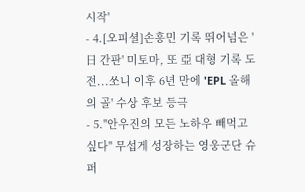시작'
- 4.[오피셜]손흥민 기록 뛰어넘은 '日 간판' 미토마, 또 亞 대형 기록 도전...쏘니 이후 6년 만에 'EPL 올해의 골' 수상 후보 등극
- 5."안우진의 모든 노하우 빼먹고 싶다" 무섭게 성장하는 영웅군단 슈퍼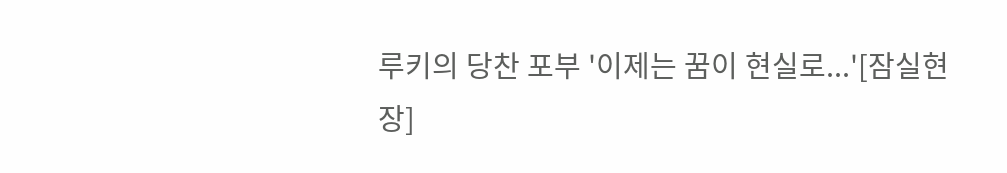루키의 당찬 포부 '이제는 꿈이 현실로...'[잠실현장]